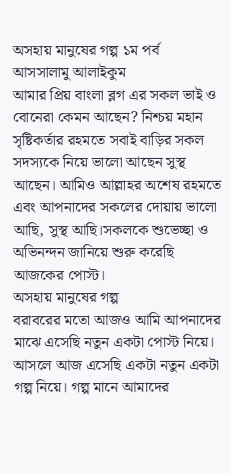অসহায় মানুষের গল্প ১ম পর্ব
আসসালামু আলাইকুম
আমার প্রিয় বাংলা ব্লগ এর সকল ভাই ও বোনেরা কেমন আছেন? নিশ্চয় মহান সৃষ্টিকর্তার রহমতে সবাই বাড়ির সকল সদস্যকে নিয়ে ভালো আছেন সুস্থ আছেন। আমিও আল্লাহর অশেষ রহমতে এবং আপনাদের সকলের দোয়ায় ভালো আছি, সুস্থ আছি।সকলকে শুভেচ্ছা ও অভিনন্দন জানিয়ে শুরু করেছি আজকের পোস্ট।
অসহায় মানুষের গল্প
বরাবরের মতো আজও আমি আপনাদের মাঝে এসেছি নতুন একটা পোস্ট নিয়ে। আসলে আজ এসেছি একটা নতুন একটা গল্প নিয়ে। গল্প মানে আমাদের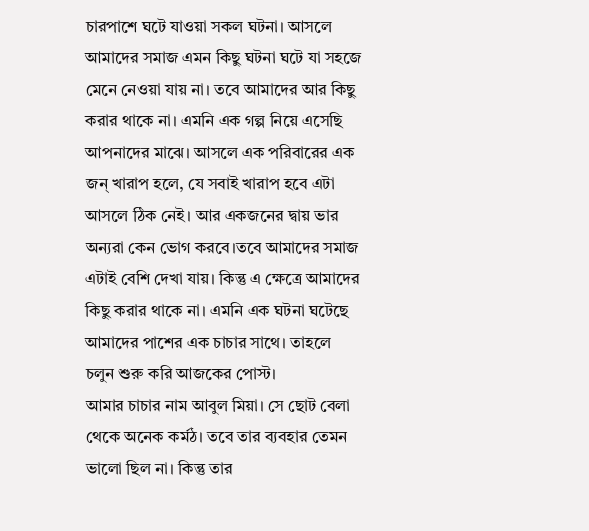চারপাশে ঘটে যাওয়া সকল ঘটনা। আসলে আমাদের সমাজ এমন কিছু ঘটনা ঘটে যা সহজে মেনে নেওয়া যায় না। তবে আমাদের আর কিছু করার থাকে না। এমনি এক গল্প নিয়ে এসেছি আপনাদের মাঝে। আসলে এক পরিবারের এক জন্ খারাপ হলে, যে সবাই খারাপ হবে এটা আসলে ঠিক নেই। আর একজনের দ্বায় ভার অন্যরা কেন ভোগ করবে।তবে আমাদের সমাজ এটাই বেশি দেখা যায়। কিন্তু এ ক্ষেত্রে আমাদের কিছু করার থাকে না। এমনি এক ঘটনা ঘটেছে আমাদের পাশের এক চাচার সাথে। তাহলে চলুন শুরু করি আজকের পোস্ট।
আমার চাচার নাম আবুল মিয়া। সে ছোট বেলা থেকে অনেক কর্মঠ। তবে তার ব্যবহার তেমন ভালো ছিল না। কিন্তু তার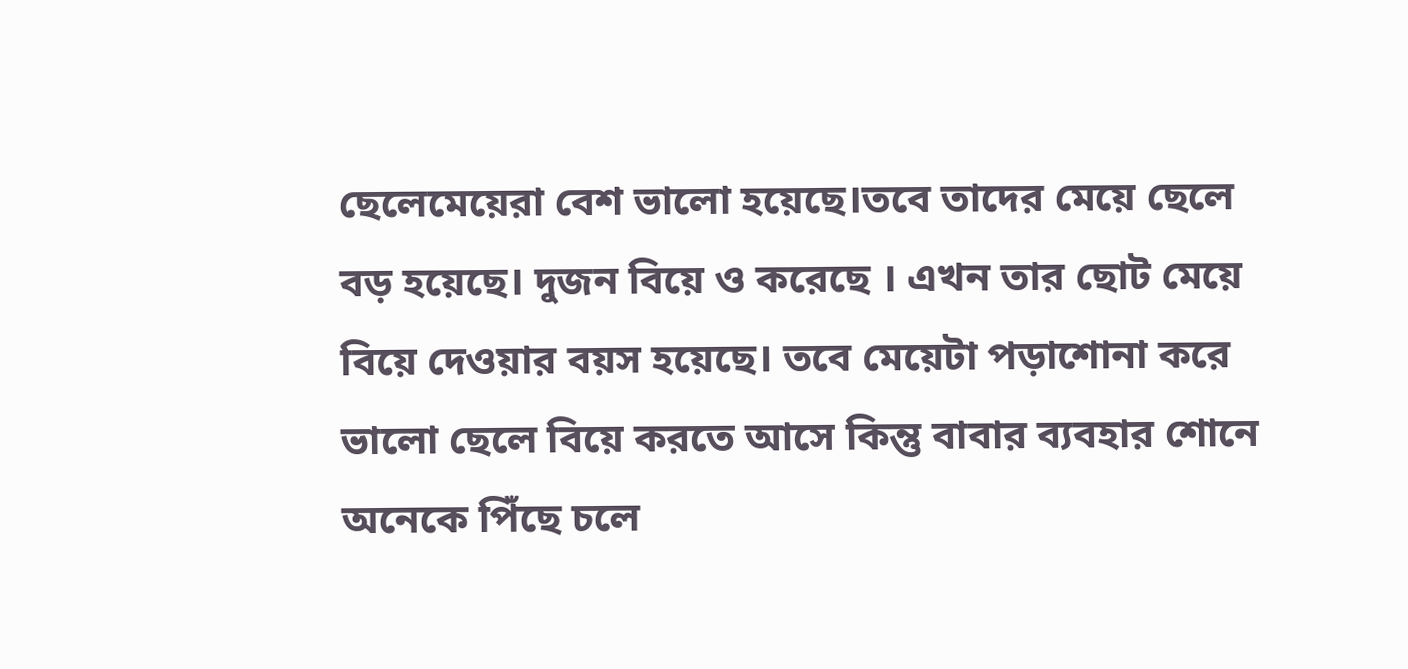ছেলেমেয়েরা বেশ ভালো হয়েছে।তবে তাদের মেয়ে ছেলে বড় হয়েছে। দুজন বিয়ে ও করেছে । এখন তার ছোট মেয়ে বিয়ে দেওয়ার বয়স হয়েছে। তবে মেয়েটা পড়াশোনা করে ভালো ছেলে বিয়ে করতে আসে কিন্তু বাবার ব্যবহার শোনে অনেকে পিঁছে চলে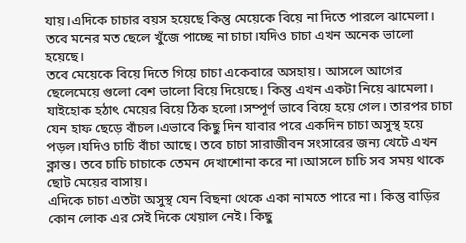যায়।এদিকে চাচার বয়স হয়েছে কিন্তু মেয়েকে বিয়ে না দিতে পারলে ঝামেলা। তবে মনের মত ছেলে খুঁজে পাচ্ছে না চাচা।যদিও চাচা এখন অনেক ভালো হয়েছে।
তবে মেয়েকে বিয়ে দিতে গিয়ে চাচা একেবারে অসহায়। আসলে আগের ছেলেমেয়ে গুলো বেশ ভালো বিয়ে দিয়েছে। কিন্তু এখন একটা নিয়ে ঝামেলা। যাইহোক হঠাৎ মেয়ের বিয়ে ঠিক হলো।সম্পূর্ণ ভাবে বিয়ে হয়ে গেল। তারপর চাচা যেন হাফ ছেড়ে বাঁচল।এভাবে কিছু দিন যাবার পরে একদিন চাচা অসুস্থ হয়ে পড়ল।যদিও চাচি বাঁচা আছে। তবে চাচা সারাজীবন সংসারের জন্য খেটে এখন ক্লান্ত। তবে চাচি চাচাকে তেমন দেখাশোনা করে না।আসলে চাচি সব সময় থাকে ছোট মেয়ের বাসায়।
এদিকে চাচা এতটা অসুস্থ যেন বিছনা থেকে একা নামতে পারে না। কিন্তু বাড়ির কোন লোক এর সেই দিকে খেয়াল নেই। কিছু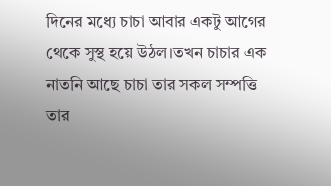দিনের মধ্যে চাচা আবার একটু আগের থেকে সুস্থ হয়ে উঠল।তখন চাচার এক নাতনি আছে চাচা তার সকল সম্পত্তি তার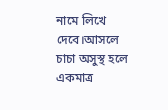নামে লিখে দেবে।আসলে চাচা অসুস্থ হলে একমাত্র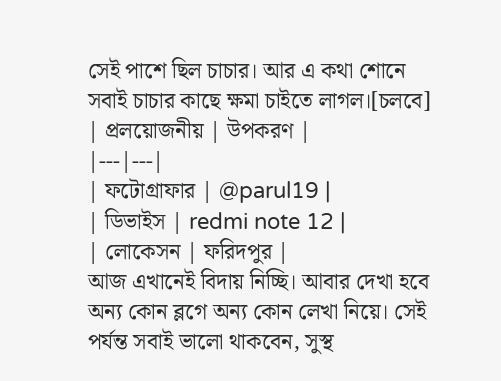সেই পাশে ছিল চাচার। আর এ কথা শোনে সবাই চাচার কাছে ক্ষমা চাইতে লাগল।[চলবে]
| প্রলয়োজনীয় | উপকরণ |
|---|---|
| ফটোগ্রাফার | @parul19 |
| ডিভাইস | redmi note 12 |
| লোকেসন | ফরিদপুর |
আজ এখানেই বিদায় নিচ্ছি। আবার দেখা হবে অন্য কোন ব্লগে অন্য কোন লেখা নিয়ে। সেই পর্যন্ত সবাই ভালো থাকবেন, সুস্থ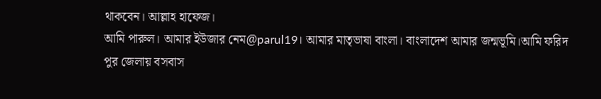থাকবেন। আল্লাহ হাফেজ।
আমি পারুল। আমার ইউজার নেম@parul19। আমার মাতৃভাষা বাংলা। বাংলাদেশ আমার জন্মভূমি।আমি ফরিদ পুর জেলায় বসবাস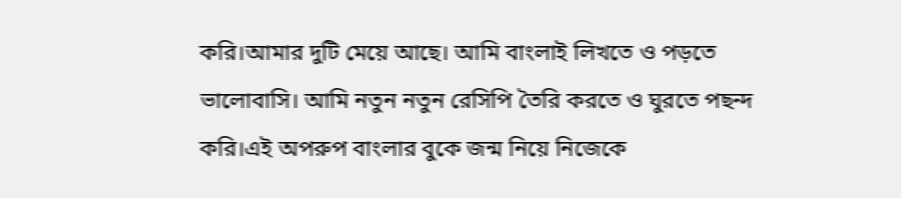করি।আমার দুটি মেয়ে আছে। আমি বাংলাই লিখতে ও পড়তে ভালোবাসি। আমি নতুন নতুন রেসিপি তৈরি করতে ও ঘুরতে পছন্দ করি।এই অপরুপ বাংলার বুকে জন্ম নিয়ে নিজেকে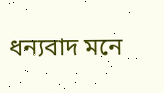ধন্যবাদ মনে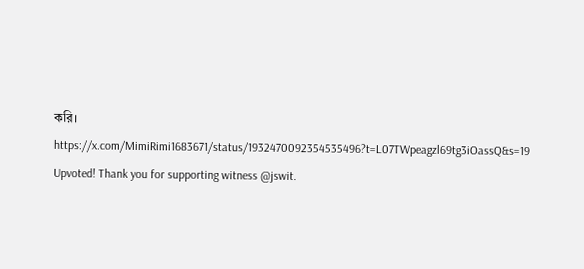করি।
https://x.com/MimiRimi1683671/status/1932470092354535496?t=L07TWpeagzl69tg3iOassQ&s=19
Upvoted! Thank you for supporting witness @jswit.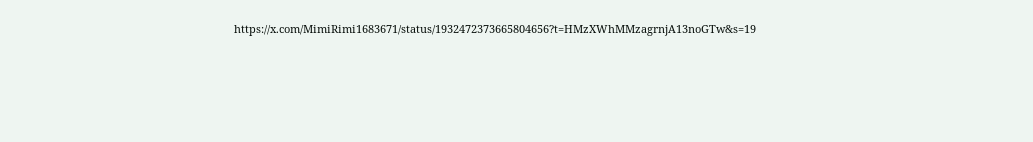https://x.com/MimiRimi1683671/status/1932472373665804656?t=HMzXWhMMzagrnjA13noGTw&s=19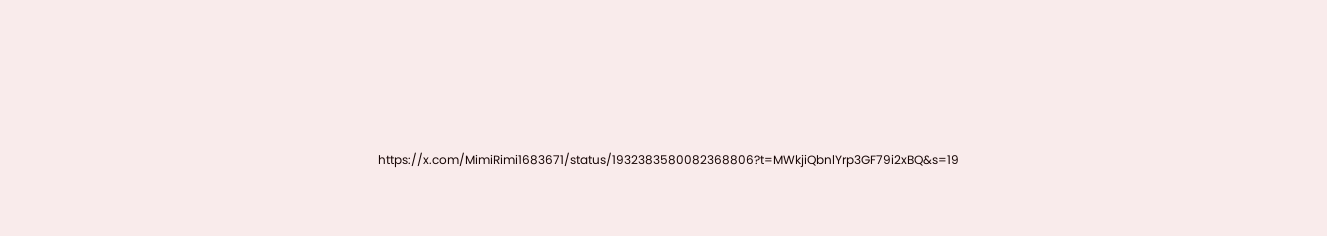https://x.com/MimiRimi1683671/status/1932383580082368806?t=MWkjiQbnlYrp3GF79i2xBQ&s=19